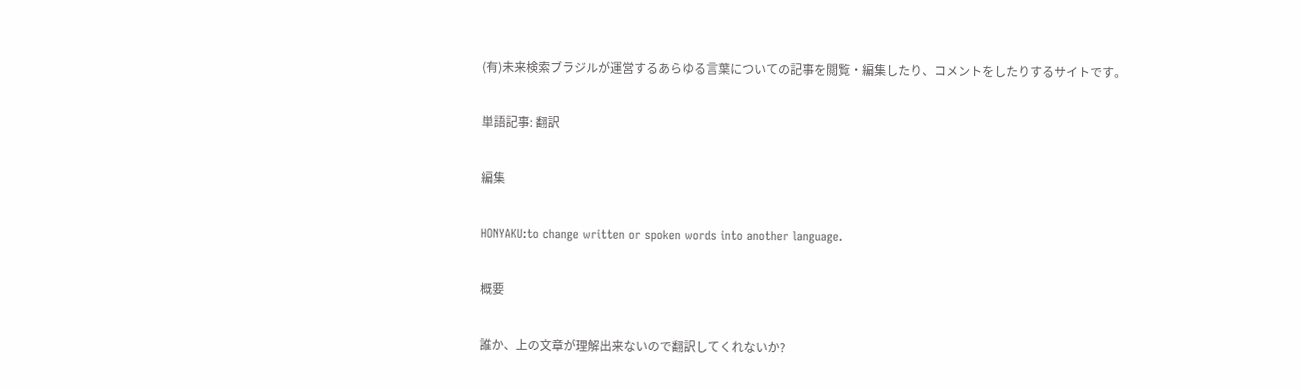(有)未来検索ブラジルが運営するあらゆる言葉についての記事を閲覧・編集したり、コメントをしたりするサイトです。

単語記事: 翻訳

編集

HONYAKU:to change written or spoken words into another language.

概要

誰か、上の文章が理解出来ないので翻訳してくれないか?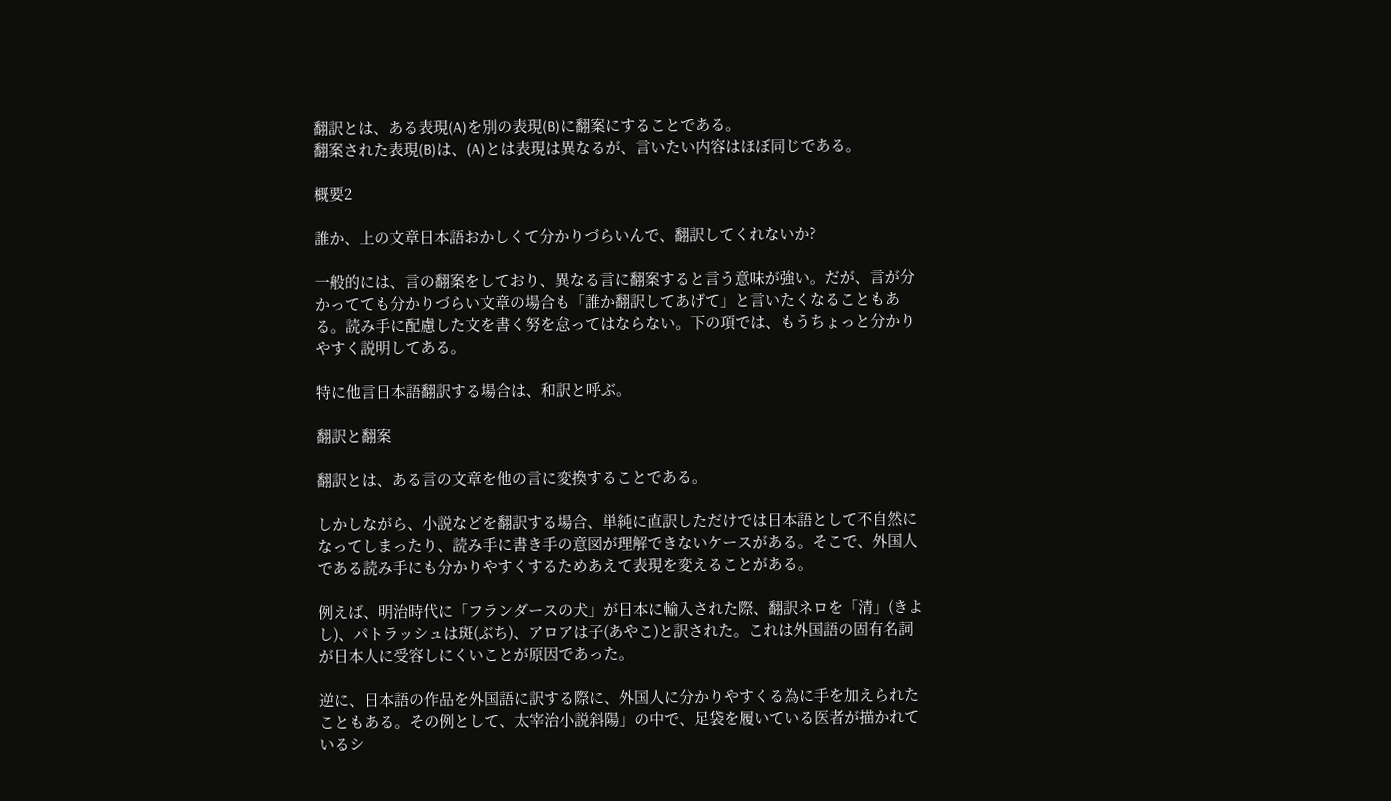翻訳とは、ある表現(A)を別の表現(B)に翻案にすることである。
翻案された表現(B)は、(A)とは表現は異なるが、言いたい内容はほぼ同じである。

概要2

誰か、上の文章日本語おかしくて分かりづらいんで、翻訳してくれないか?

一般的には、言の翻案をしており、異なる言に翻案すると言う意味が強い。だが、言が分かってても分かりづらい文章の場合も「誰か翻訳してあげて」と言いたくなることもある。読み手に配慮した文を書く努を怠ってはならない。下の項では、もうちょっと分かりやすく説明してある。

特に他言日本語翻訳する場合は、和訳と呼ぶ。

翻訳と翻案

翻訳とは、ある言の文章を他の言に変換することである。

しかしながら、小説などを翻訳する場合、単純に直訳しただけでは日本語として不自然になってしまったり、読み手に書き手の意図が理解できないケースがある。そこで、外国人である読み手にも分かりやすくするためあえて表現を変えることがある。

例えば、明治時代に「フランダースの犬」が日本に輸入された際、翻訳ネロを「清」(きよし)、パトラッシュは斑(ぶち)、アロアは子(あやこ)と訳された。これは外国語の固有名詞が日本人に受容しにくいことが原因であった。

逆に、日本語の作品を外国語に訳する際に、外国人に分かりやすくる為に手を加えられたこともある。その例として、太宰治小説斜陽」の中で、足袋を履いている医者が描かれているシ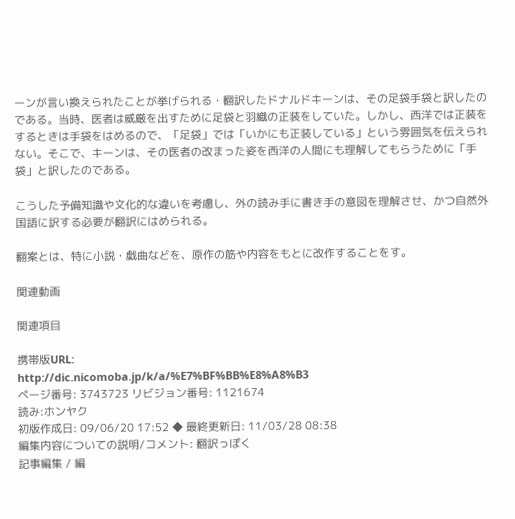ーンが言い換えられたことが挙げられる・翻訳したドナルドキーンは、その足袋手袋と訳したのである。当時、医者は威厳を出すために足袋と羽織の正装をしていた。しかし、西洋では正装をするときは手袋をはめるので、「足袋」では「いかにも正装している」という雰囲気を伝えられない。そこで、キーンは、その医者の改まった姿を西洋の人間にも理解してもらうために「手袋」と訳したのである。

こうした予備知識や文化的な違いを考慮し、外の読み手に書き手の意図を理解させ、かつ自然外国語に訳する必要が翻訳にはめられる。

翻案とは、特に小説・戯曲などを、原作の筋や内容をもとに改作することをす。

関連動画

関連項目

携帯版URL:
http://dic.nicomoba.jp/k/a/%E7%BF%BB%E8%A8%B3
ページ番号: 3743723 リビジョン番号: 1121674
読み:ホンヤク
初版作成日: 09/06/20 17:52 ◆ 最終更新日: 11/03/28 08:38
編集内容についての説明/コメント: 翻訳っぽく
記事編集 / 編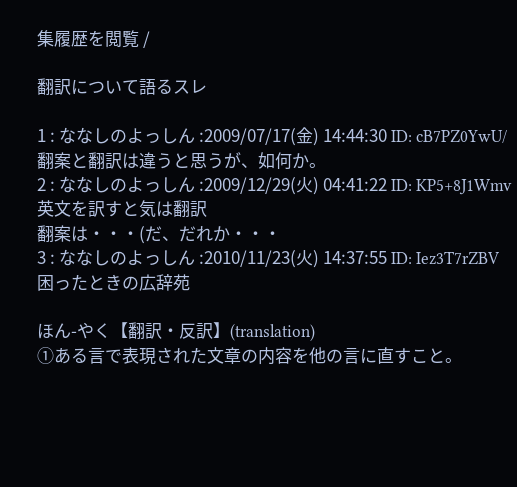集履歴を閲覧 /

翻訳について語るスレ

1 : ななしのよっしん :2009/07/17(金) 14:44:30 ID: cB7PZ0YwU/
翻案と翻訳は違うと思うが、如何か。
2 : ななしのよっしん :2009/12/29(火) 04:41:22 ID: KP5+8J1Wmv
英文を訳すと気は翻訳
翻案は・・・(だ、だれか・・・
3 : ななしのよっしん :2010/11/23(火) 14:37:55 ID: Iez3T7rZBV
困ったときの広辞苑

ほん-やく【翻訳・反訳】(translation)
①ある言で表現された文章の内容を他の言に直すこと。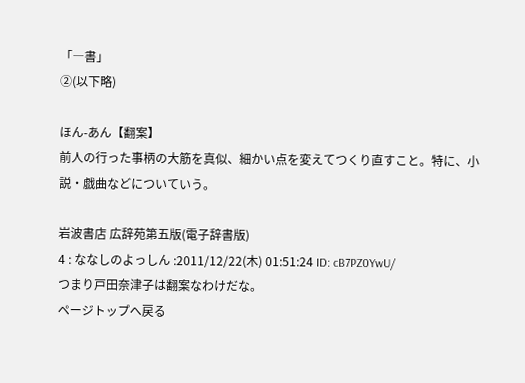「―書」
②(以下略)

ほん-あん【翻案】
前人の行った事柄の大筋を真似、細かい点を変えてつくり直すこと。特に、小説・戯曲などについていう。

岩波書店 広辞苑第五版(電子辞書版)
4 : ななしのよっしん :2011/12/22(木) 01:51:24 ID: cB7PZ0YwU/
つまり戸田奈津子は翻案なわけだな。
ページトップへ戻る